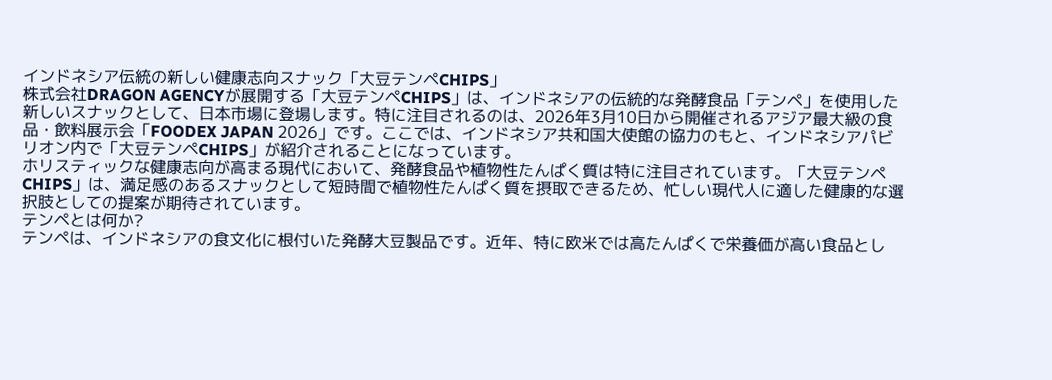インドネシア伝統の新しい健康志向スナック「大豆テンペCHIPS」
株式会社DRAGON AGENCYが展開する「大豆テンペCHIPS」は、インドネシアの伝統的な発酵食品「テンペ」を使用した新しいスナックとして、日本市場に登場します。特に注目されるのは、2026年3月10日から開催されるアジア最大級の食品・飲料展示会「FOODEX JAPAN 2026」です。ここでは、インドネシア共和国大使館の協力のもと、インドネシアパビリオン内で「大豆テンペCHIPS」が紹介されることになっています。
ホリスティックな健康志向が高まる現代において、発酵食品や植物性たんぱく質は特に注目されています。「大豆テンペCHIPS」は、満足感のあるスナックとして短時間で植物性たんぱく質を摂取できるため、忙しい現代人に適した健康的な選択肢としての提案が期待されています。
テンペとは何か?
テンペは、インドネシアの食文化に根付いた発酵大豆製品です。近年、特に欧米では高たんぱくで栄養価が高い食品とし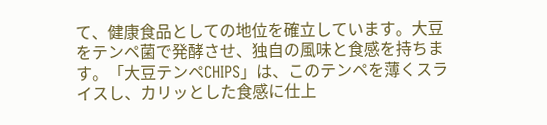て、健康食品としての地位を確立しています。大豆をテンペ菌で発酵させ、独自の風味と食感を持ちます。「大豆テンペCHIPS」は、このテンペを薄くスライスし、カリッとした食感に仕上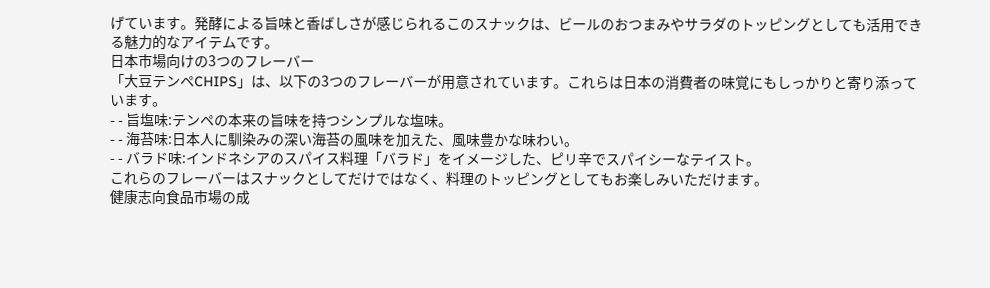げています。発酵による旨味と香ばしさが感じられるこのスナックは、ビールのおつまみやサラダのトッピングとしても活用できる魅力的なアイテムです。
日本市場向けの3つのフレーバー
「大豆テンペCHIPS」は、以下の3つのフレーバーが用意されています。これらは日本の消費者の味覚にもしっかりと寄り添っています。
- - 旨塩味:テンペの本来の旨味を持つシンプルな塩味。
- - 海苔味:日本人に馴染みの深い海苔の風味を加えた、風味豊かな味わい。
- - バラド味:インドネシアのスパイス料理「バラド」をイメージした、ピリ辛でスパイシーなテイスト。
これらのフレーバーはスナックとしてだけではなく、料理のトッピングとしてもお楽しみいただけます。
健康志向食品市場の成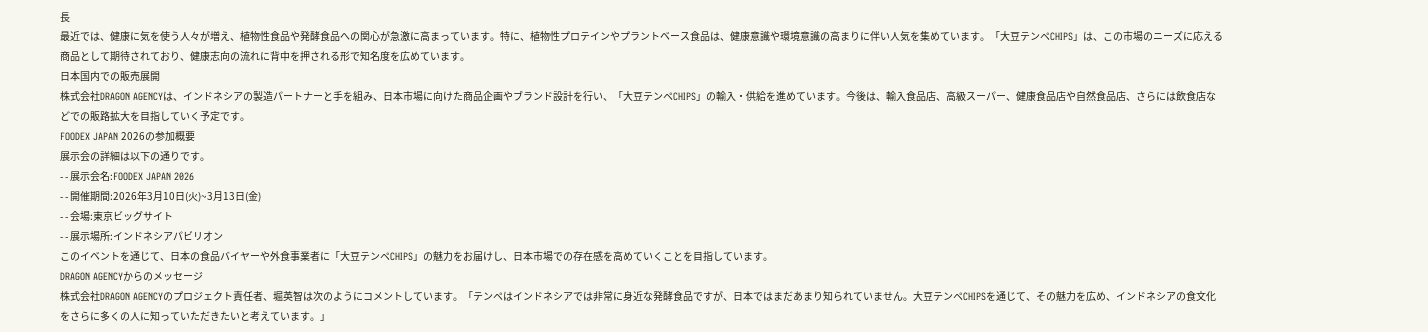長
最近では、健康に気を使う人々が増え、植物性食品や発酵食品への関心が急激に高まっています。特に、植物性プロテインやプラントベース食品は、健康意識や環境意識の高まりに伴い人気を集めています。「大豆テンペCHIPS」は、この市場のニーズに応える商品として期待されており、健康志向の流れに背中を押される形で知名度を広めています。
日本国内での販売展開
株式会社DRAGON AGENCYは、インドネシアの製造パートナーと手を組み、日本市場に向けた商品企画やブランド設計を行い、「大豆テンペCHIPS」の輸入・供給を進めています。今後は、輸入食品店、高級スーパー、健康食品店や自然食品店、さらには飲食店などでの販路拡大を目指していく予定です。
FOODEX JAPAN 2026の参加概要
展示会の詳細は以下の通りです。
- - 展示会名:FOODEX JAPAN 2026
- - 開催期間:2026年3月10日(火)~3月13日(金)
- - 会場:東京ビッグサイト
- - 展示場所:インドネシアパビリオン
このイベントを通じて、日本の食品バイヤーや外食事業者に「大豆テンペCHIPS」の魅力をお届けし、日本市場での存在感を高めていくことを目指しています。
DRAGON AGENCYからのメッセージ
株式会社DRAGON AGENCYのプロジェクト責任者、堀英智は次のようにコメントしています。「テンペはインドネシアでは非常に身近な発酵食品ですが、日本ではまだあまり知られていません。大豆テンペCHIPSを通じて、その魅力を広め、インドネシアの食文化をさらに多くの人に知っていただきたいと考えています。」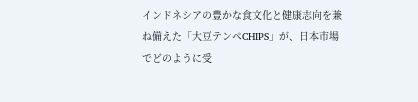インドネシアの豊かな食文化と健康志向を兼ね備えた「大豆テンペCHIPS」が、日本市場でどのように受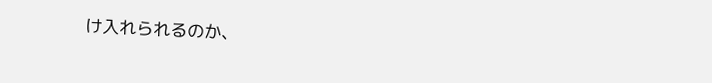け入れられるのか、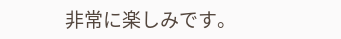非常に楽しみです。